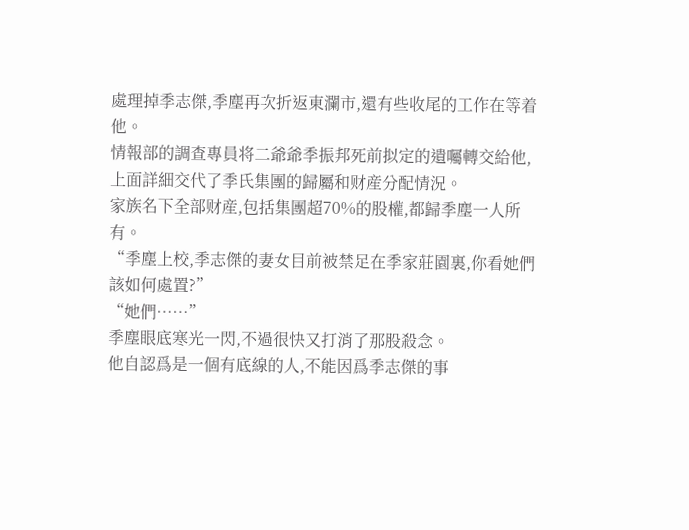處理掉季志傑,季塵再次折返東瀾市,還有些收尾的工作在等着他。
情報部的調查專員将二爺爺季振邦死前拟定的遺囑轉交給他,上面詳細交代了季氏集團的歸屬和财産分配情況。
家族名下全部财産,包括集團超70%的股權,都歸季塵一人所有。
“季塵上校,季志傑的妻女目前被禁足在季家莊園裏,你看她們該如何處置?”
“她們……”
季塵眼底寒光一閃,不過很快又打消了那股殺念。
他自認爲是一個有底線的人,不能因爲季志傑的事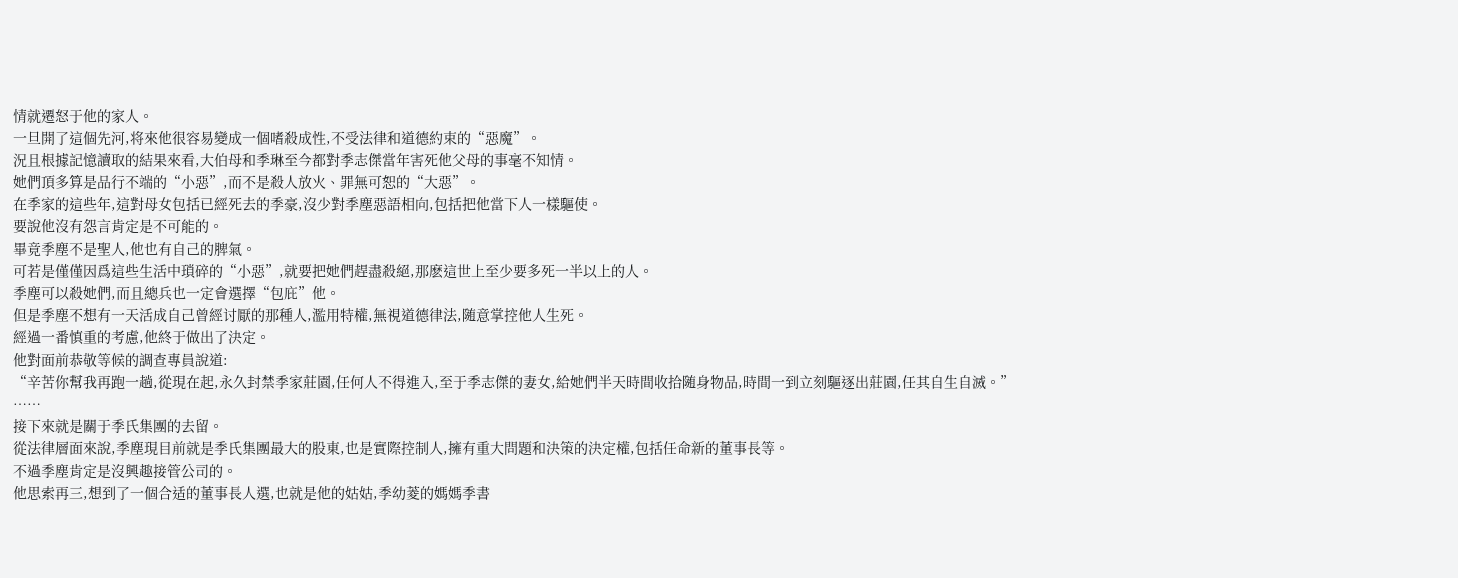情就遷怒于他的家人。
一旦開了這個先河,将來他很容易變成一個嗜殺成性,不受法律和道德約束的“惡魔”。
況且根據記憶讀取的結果來看,大伯母和季琳至今都對季志傑當年害死他父母的事毫不知情。
她們頂多算是品行不端的“小惡”,而不是殺人放火、罪無可恕的“大惡”。
在季家的這些年,這對母女包括已經死去的季豪,沒少對季塵惡語相向,包括把他當下人一樣驅使。
要說他沒有怨言肯定是不可能的。
畢竟季塵不是聖人,他也有自己的脾氣。
可若是僅僅因爲這些生活中瑣碎的“小惡”,就要把她們趕盡殺絕,那麽這世上至少要多死一半以上的人。
季塵可以殺她們,而且總兵也一定會選擇“包庇”他。
但是季塵不想有一天活成自己曾經讨厭的那種人,濫用特權,無視道德律法,随意掌控他人生死。
經過一番慎重的考慮,他終于做出了決定。
他對面前恭敬等候的調查專員說道:
“辛苦你幫我再跑一趟,從現在起,永久封禁季家莊園,任何人不得進入,至于季志傑的妻女,給她們半天時間收拾随身物品,時間一到立刻驅逐出莊園,任其自生自滅。”
……
接下來就是關于季氏集團的去留。
從法律層面來說,季塵現目前就是季氏集團最大的股東,也是實際控制人,擁有重大問題和決策的決定權,包括任命新的董事長等。
不過季塵肯定是沒興趣接管公司的。
他思索再三,想到了一個合适的董事長人選,也就是他的姑姑,季幼菱的媽媽季書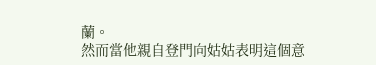蘭。
然而當他親自登門向姑姑表明這個意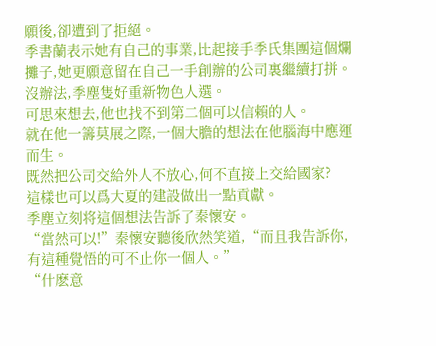願後,卻遭到了拒絕。
季書蘭表示她有自己的事業,比起接手季氏集團這個爛攤子,她更願意留在自己一手創辦的公司裏繼續打拼。
沒辦法,季塵隻好重新物色人選。
可思來想去,他也找不到第二個可以信賴的人。
就在他一籌莫展之際,一個大膽的想法在他腦海中應運而生。
既然把公司交給外人不放心,何不直接上交給國家?
這樣也可以爲大夏的建設做出一點貢獻。
季塵立刻将這個想法告訴了秦懷安。
“當然可以!”秦懷安聽後欣然笑道,“而且我告訴你,有這種覺悟的可不止你一個人。”
“什麽意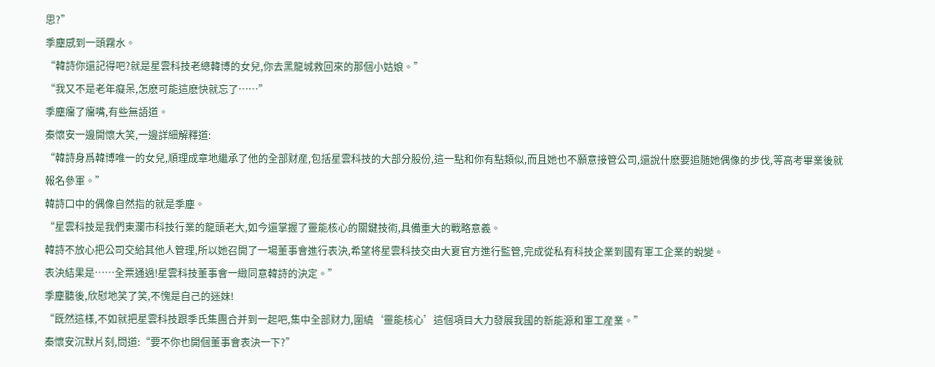思?”
季塵感到一頭霧水。
“韓詩你還記得吧?就是星雲科技老總韓博的女兒,你去黑龍城救回來的那個小姑娘。”
“我又不是老年癡呆,怎麽可能這麽快就忘了……”
季塵癟了癟嘴,有些無語道。
秦懷安一邊開懷大笑,一邊詳細解釋道:
“韓詩身爲韓博唯一的女兒,順理成章地繼承了他的全部财産,包括星雲科技的大部分股份,這一點和你有點類似,而且她也不願意接管公司,還說什麽要追随她偶像的步伐,等高考畢業後就報名參軍。”
韓詩口中的偶像自然指的就是季塵。
“星雲科技是我們東瀾市科技行業的龍頭老大,如今還掌握了靈能核心的關鍵技術,具備重大的戰略意義。
韓詩不放心把公司交給其他人管理,所以她召開了一場董事會進行表決,希望将星雲科技交由大夏官方進行監管,完成從私有科技企業到國有軍工企業的蛻變。
表決結果是……全票通過!星雲科技董事會一緻同意韓詩的決定。”
季塵聽後,欣慰地笑了笑,不愧是自己的迷妹!
“既然這樣,不如就把星雲科技跟季氏集團合并到一起吧,集中全部财力,圍繞‘靈能核心’這個項目大力發展我國的新能源和軍工産業。”
秦懷安沉默片刻,問道:“要不你也開個董事會表決一下?”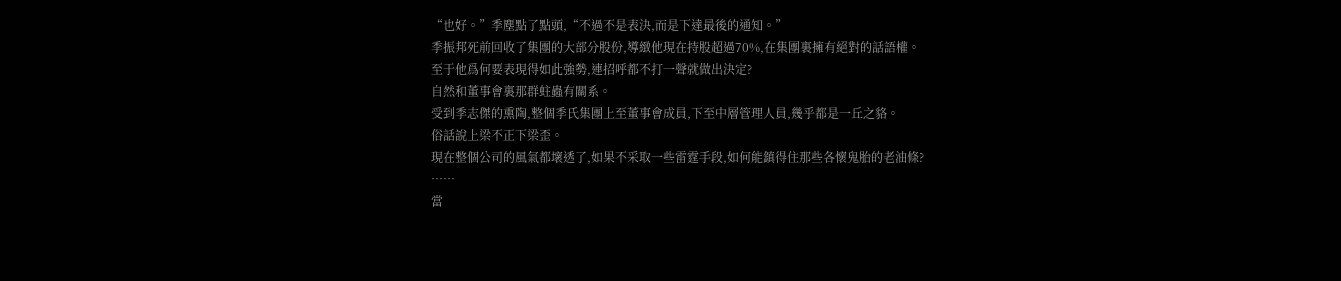“也好。”季塵點了點頭,“不過不是表決,而是下達最後的通知。”
季振邦死前回收了集團的大部分股份,導緻他現在持股超過70%,在集團裏擁有絕對的話語權。
至于他爲何要表現得如此強勢,連招呼都不打一聲就做出決定?
自然和董事會裏那群蛀蟲有關系。
受到季志傑的熏陶,整個季氏集團上至董事會成員,下至中層管理人員,幾乎都是一丘之貉。
俗話說上梁不正下梁歪。
現在整個公司的風氣都壞透了,如果不采取一些雷霆手段,如何能鎮得住那些各懷鬼胎的老油條?
……
當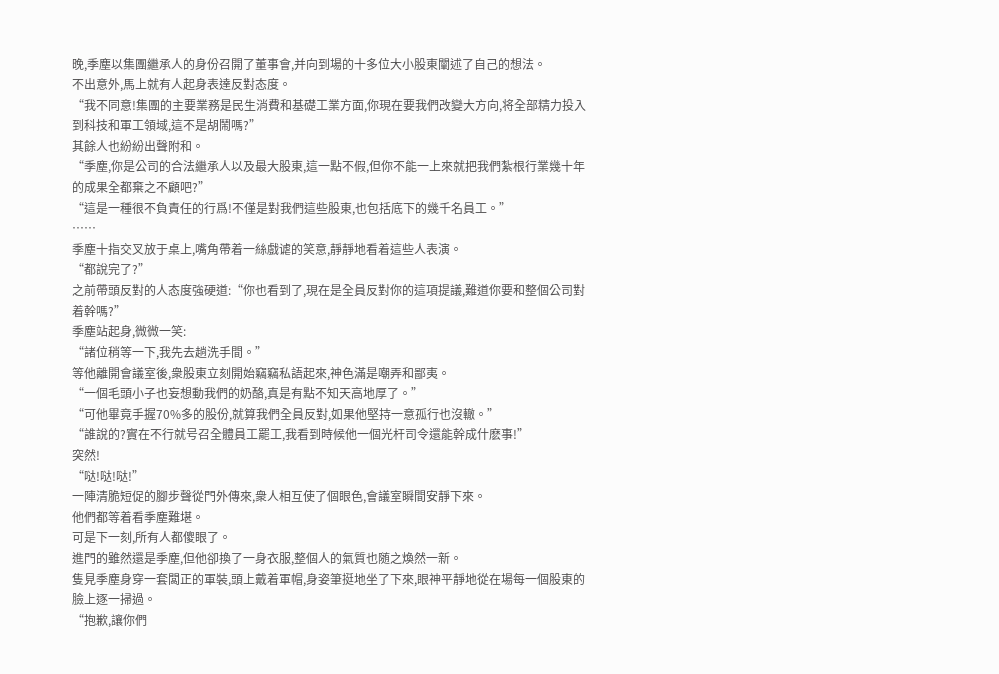晚,季塵以集團繼承人的身份召開了董事會,并向到場的十多位大小股東闡述了自己的想法。
不出意外,馬上就有人起身表達反對态度。
“我不同意!集團的主要業務是民生消費和基礎工業方面,你現在要我們改變大方向,将全部精力投入到科技和軍工領域,這不是胡鬧嗎?”
其餘人也紛紛出聲附和。
“季塵,你是公司的合法繼承人以及最大股東,這一點不假,但你不能一上來就把我們紮根行業幾十年的成果全都棄之不顧吧?”
“這是一種很不負責任的行爲!不僅是對我們這些股東,也包括底下的幾千名員工。”
……
季塵十指交叉放于桌上,嘴角帶着一絲戲谑的笑意,靜靜地看着這些人表演。
“都說完了?”
之前帶頭反對的人态度強硬道:“你也看到了,現在是全員反對你的這項提議,難道你要和整個公司對着幹嗎?”
季塵站起身,微微一笑:
“諸位稍等一下,我先去趟洗手間。”
等他離開會議室後,衆股東立刻開始竊竊私語起來,神色滿是嘲弄和鄙夷。
“一個毛頭小子也妄想動我們的奶酪,真是有點不知天高地厚了。”
“可他畢竟手握70%多的股份,就算我們全員反對,如果他堅持一意孤行也沒轍。”
“誰說的?實在不行就号召全體員工罷工,我看到時候他一個光杆司令還能幹成什麽事!”
突然!
“哒!哒!哒!”
一陣清脆短促的腳步聲從門外傳來,衆人相互使了個眼色,會議室瞬間安靜下來。
他們都等着看季塵難堪。
可是下一刻,所有人都傻眼了。
進門的雖然還是季塵,但他卻換了一身衣服,整個人的氣質也随之煥然一新。
隻見季塵身穿一套闆正的軍裝,頭上戴着軍帽,身姿筆挺地坐了下來,眼神平靜地從在場每一個股東的臉上逐一掃過。
“抱歉,讓你們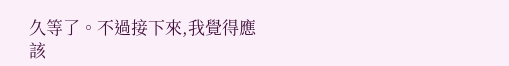久等了。不過接下來,我覺得應該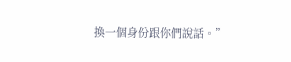換一個身份跟你們說話。”